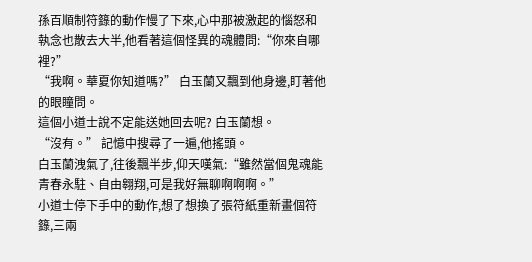孫百順制符籙的動作慢了下來,心中那被激起的惱怒和執念也散去大半,他看著這個怪異的魂體問:“你來自哪裡?”
“我啊。華夏你知道嗎?” 白玉蘭又飄到他身邊,盯著他的眼瞳問。
這個小道士說不定能送她回去呢? 白玉蘭想。
“沒有。” 記憶中搜尋了一遍,他搖頭。
白玉蘭洩氣了,往後飄半步,仰天嘆氣:“雖然當個鬼魂能青春永駐、自由翱翔,可是我好無聊啊啊啊。”
小道士停下手中的動作,想了想換了張符紙重新畫個符籙,三兩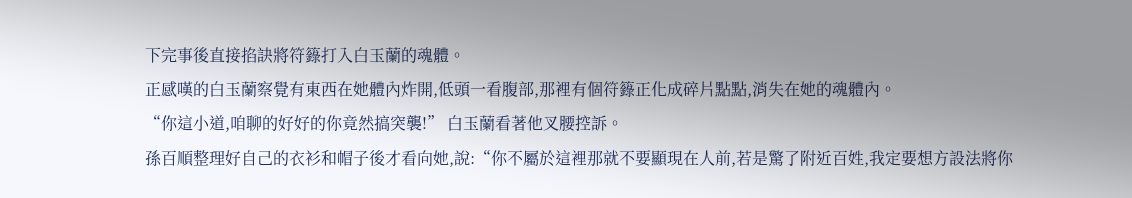下完事後直接掐訣將符籙打入白玉蘭的魂體。
正感嘆的白玉蘭察覺有東西在她體內炸開,低頭一看腹部,那裡有個符籙正化成碎片點點,消失在她的魂體內。
“你這小道,咱聊的好好的你竟然搞突襲!” 白玉蘭看著他叉腰控訴。
孫百順整理好自己的衣衫和帽子後才看向她,說:“你不屬於這裡那就不要顯現在人前,若是驚了附近百姓,我定要想方設法將你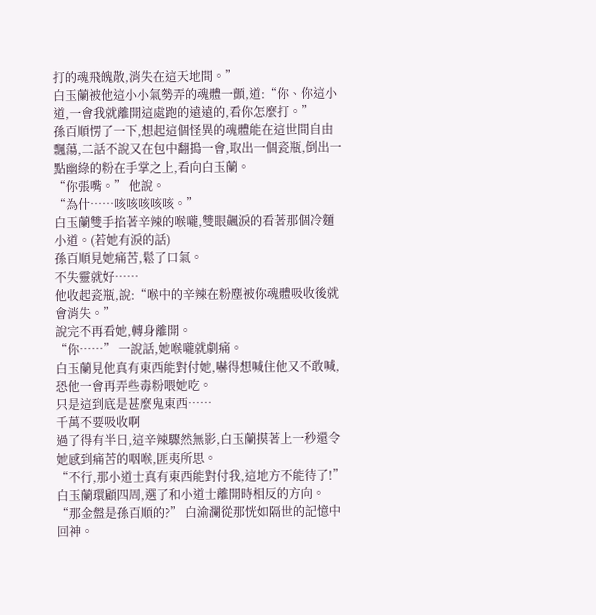打的魂飛魄散,消失在這天地間。”
白玉蘭被他這小小氣勢弄的魂體一顫,道:“你、你這小道,一會我就離開這處跑的遠遠的,看你怎麼打。”
孫百順愣了一下,想起這個怪異的魂體能在這世間自由飄蕩,二話不說又在包中翻搗一會,取出一個瓷瓶,倒出一點幽綠的粉在手掌之上,看向白玉蘭。
“你張嘴。” 他說。
“為什……咳咳咳咳咳。”
白玉蘭雙手掐著辛辣的喉嚨,雙眼飆淚的看著那個冷麵小道。(若她有淚的話)
孫百順見她痛苦,鬆了口氣。
不失靈就好……
他收起瓷瓶,說:“喉中的辛辣在粉塵被你魂體吸收後就會消失。”
說完不再看她,轉身離開。
“你……” 一說話,她喉嚨就劇痛。
白玉蘭見他真有東西能對付她,嚇得想喊住他又不敢喊,恐他一會再弄些毒粉喂她吃。
只是這到底是甚麼鬼東西……
千萬不要吸收啊
過了得有半日,這辛辣驟然無影,白玉蘭摸著上一秒還令她感到痛苦的咽喉,匪夷所思。
“不行,那小道士真有東西能對付我,這地方不能待了!” 白玉蘭環顧四周,選了和小道士離開時相反的方向。
“那金盤是孫百順的?” 白渝瀾從那恍如隔世的記憶中回神。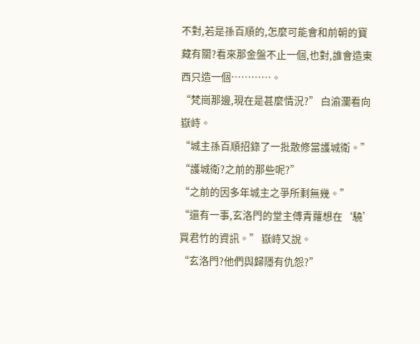不對,若是孫百順的,怎麼可能會和前朝的寶藏有關?看來那金盤不止一個,也對,誰會造東西只造一個…………。
“梵崗那邊,現在是甚麼情況?” 白渝瀾看向嶽峙。
“城主孫百順招錄了一批散修當護城衛。”
“護城衛?之前的那些呢?”
“之前的因多年城主之爭所剩無幾。”
“還有一事,玄洛門的堂主傅青蘿想在‘驍’買君竹的資訊。” 嶽峙又說。
“玄洛門?他們與歸隱有仇怨?”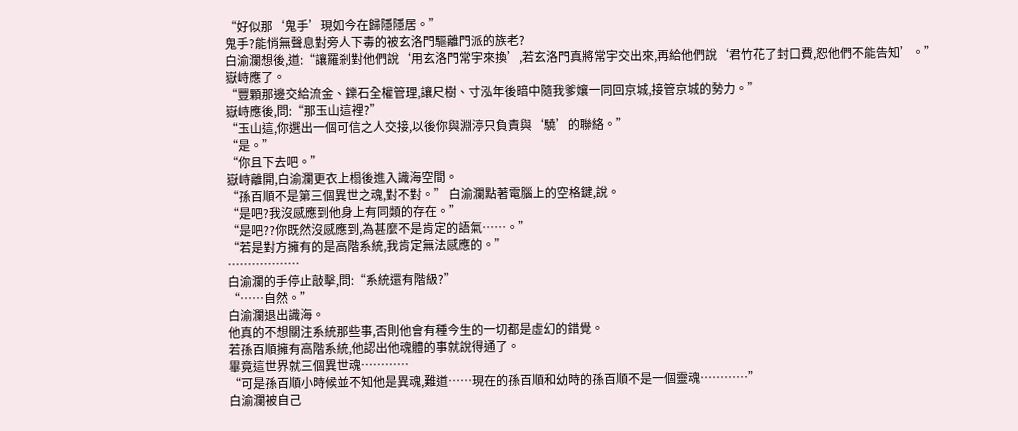“好似那‘鬼手’現如今在歸隱隱居。”
鬼手?能悄無聲息對旁人下毒的被玄洛門驅離門派的族老?
白渝瀾想後,道:“讓羅剎對他們說‘用玄洛門常宇來換’,若玄洛門真將常宇交出來,再給他們說‘君竹花了封口費,恕他們不能告知’。”
嶽峙應了。
“豐顆那邊交給流金、鑠石全權管理,讓尺樹、寸泓年後暗中隨我爹孃一同回京城,接管京城的勢力。”
嶽峙應後,問:“那玉山這裡?”
“玉山這,你選出一個可信之人交接,以後你與淵渟只負責與‘驍’的聯絡。”
“是。”
“你且下去吧。”
嶽峙離開,白渝瀾更衣上榻後進入識海空間。
“孫百順不是第三個異世之魂,對不對。” 白渝瀾點著電腦上的空格鍵,說。
“是吧?我沒感應到他身上有同類的存在。”
“是吧??你既然沒感應到,為甚麼不是肯定的語氣……。”
“若是對方擁有的是高階系統,我肯定無法感應的。”
………………
白渝瀾的手停止敲擊,問:“系統還有階級?”
“……自然。”
白渝瀾退出識海。
他真的不想關注系統那些事,否則他會有種今生的一切都是虛幻的錯覺。
若孫百順擁有高階系統,他認出他魂體的事就說得通了。
畢竟這世界就三個異世魂…………
“可是孫百順小時候並不知他是異魂,難道……現在的孫百順和幼時的孫百順不是一個靈魂…………”
白渝瀾被自己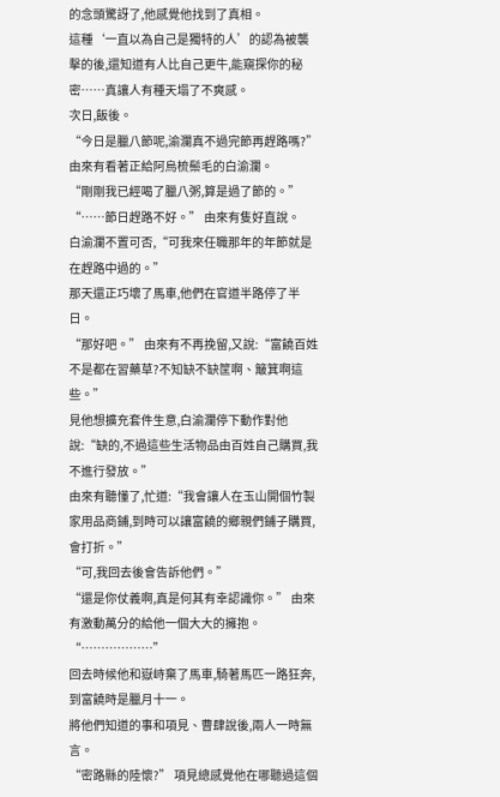的念頭驚訝了,他感覺他找到了真相。
這種‘一直以為自己是獨特的人’的認為被襲擊的後,還知道有人比自己更牛,能窺探你的秘密……真讓人有種天塌了不爽感。
次日,飯後。
“今日是臘八節呢,渝瀾真不過完節再趕路嗎?” 由來有看著正給阿烏梳鬃毛的白渝瀾。
“剛剛我已經喝了臘八粥,算是過了節的。”
“……節日趕路不好。” 由來有隻好直說。
白渝瀾不置可否,“可我來任職那年的年節就是在趕路中過的。”
那天還正巧壞了馬車,他們在官道半路停了半日。
“那好吧。” 由來有不再挽留,又說:“富饒百姓不是都在習藥草?不知缺不缺筐啊、簸箕啊這些。”
見他想擴充套件生意,白渝瀾停下動作對他說:“缺的,不過這些生活物品由百姓自己購買,我不進行發放。”
由來有聽懂了,忙道:“我會讓人在玉山開個竹製家用品商鋪,到時可以讓富饒的鄉親們鋪子購買,會打折。”
“可,我回去後會告訴他們。”
“還是你仗義啊,真是何其有幸認識你。” 由來有激動萬分的給他一個大大的擁抱。
“………………”
回去時候他和嶽峙棄了馬車,騎著馬匹一路狂奔,到富饒時是臘月十一。
將他們知道的事和項見、曹肆說後,兩人一時無言。
“密路縣的陸懷?” 項見總感覺他在哪聽過這個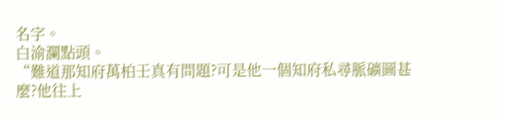名字。
白渝瀾點頭。
“難道那知府萬柏壬真有問題?可是他一個知府私尋脈礦圖甚麼?他往上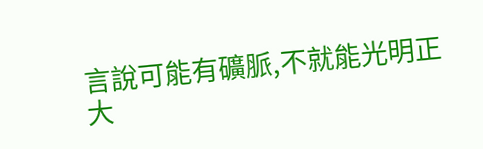言說可能有礦脈,不就能光明正大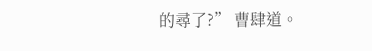的尋了?” 曹肆道。